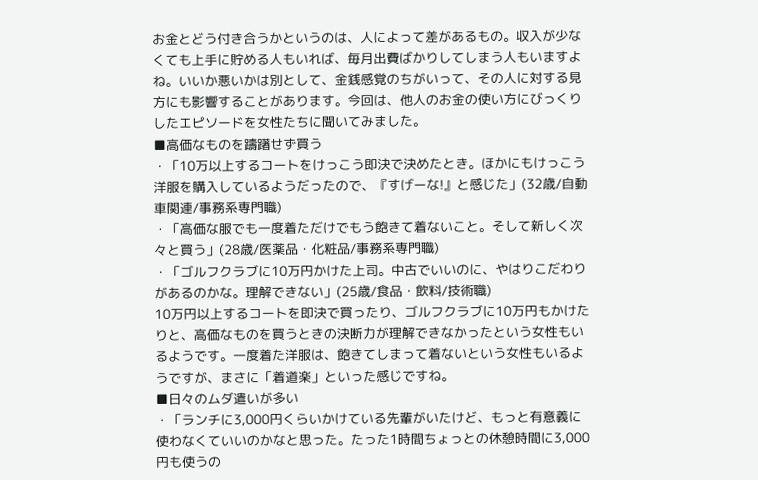お金とどう付き合うかというのは、人によって差があるもの。収入が少なくても上手に貯める人もいれば、毎月出費ばかりしてしまう人もいますよね。いいか悪いかは別として、金銭感覚のちがいって、その人に対する見方にも影響することがあります。今回は、他人のお金の使い方にびっくりしたエピソードを女性たちに聞いてみました。
■高価なものを躊躇せず買う
・「10万以上するコートをけっこう即決で決めたとき。ほかにもけっこう洋服を購入しているようだったので、『すげーな!』と感じた」(32歳/自動車関連/事務系専門職)
・「高価な服でも一度着ただけでもう飽きて着ないこと。そして新しく次々と買う」(28歳/医薬品・化粧品/事務系専門職)
・「ゴルフクラブに10万円かけた上司。中古でいいのに、やはりこだわりがあるのかな。理解できない」(25歳/食品・飲料/技術職)
10万円以上するコートを即決で買ったり、ゴルフクラブに10万円もかけたりと、高価なものを買うときの決断力が理解できなかったという女性もいるようです。一度着た洋服は、飽きてしまって着ないという女性もいるようですが、まさに「着道楽」といった感じですね。
■日々のムダ遣いが多い
・「ランチに3,000円くらいかけている先輩がいたけど、もっと有意義に使わなくていいのかなと思った。たった1時間ちょっとの休憩時間に3,000円も使うの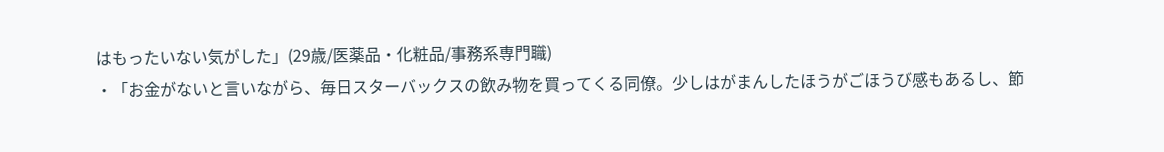はもったいない気がした」(29歳/医薬品・化粧品/事務系専門職)
・「お金がないと言いながら、毎日スターバックスの飲み物を買ってくる同僚。少しはがまんしたほうがごほうび感もあるし、節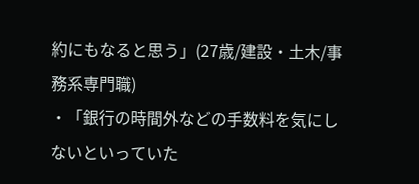約にもなると思う」(27歳/建設・土木/事務系専門職)
・「銀行の時間外などの手数料を気にしないといっていた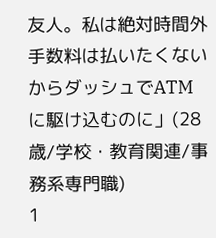友人。私は絶対時間外手数料は払いたくないからダッシュでATMに駆け込むのに」(28歳/学校・教育関連/事務系専門職)
1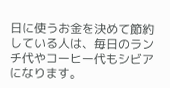日に使うお金を決めて節約している人は、毎日のランチ代やコーヒー代もシビアになります。